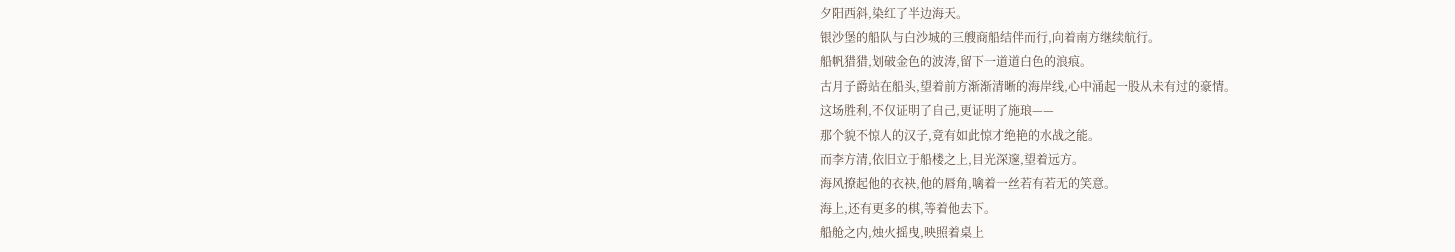夕阳西斜,染红了半边海天。
银沙堡的船队与白沙城的三艘商船结伴而行,向着南方继续航行。
船帆猎猎,划破金色的波涛,留下一道道白色的浪痕。
古月子爵站在船头,望着前方渐渐清晰的海岸线,心中涌起一股从未有过的豪情。
这场胜利,不仅证明了自己,更证明了施琅——
那个貌不惊人的汉子,竟有如此惊才绝艳的水战之能。
而李方清,依旧立于船楼之上,目光深邃,望着远方。
海风撩起他的衣袂,他的唇角,噙着一丝若有若无的笑意。
海上,还有更多的棋,等着他去下。
船舱之内,烛火摇曳,映照着桌上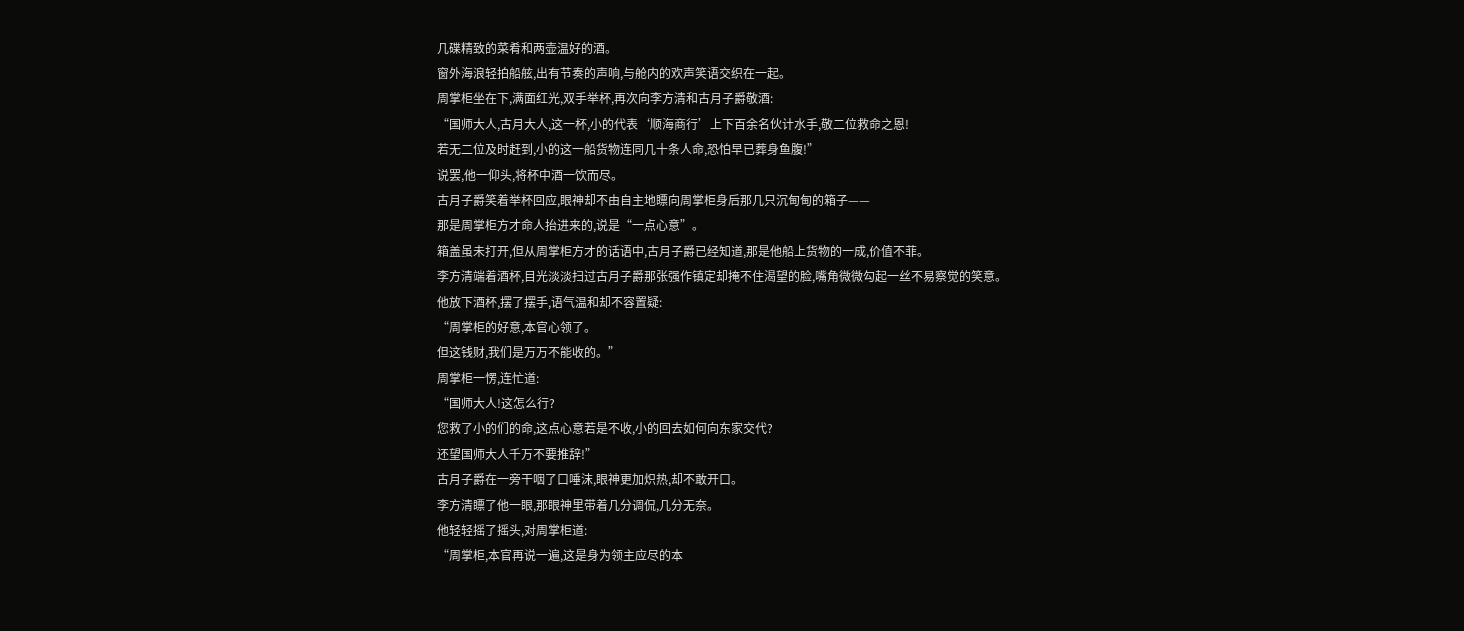几碟精致的菜肴和两壶温好的酒。
窗外海浪轻拍船舷,出有节奏的声响,与舱内的欢声笑语交织在一起。
周掌柜坐在下,满面红光,双手举杯,再次向李方清和古月子爵敬酒:
“国师大人,古月大人,这一杯,小的代表‘顺海商行’上下百余名伙计水手,敬二位救命之恩!
若无二位及时赶到,小的这一船货物连同几十条人命,恐怕早已葬身鱼腹!”
说罢,他一仰头,将杯中酒一饮而尽。
古月子爵笑着举杯回应,眼神却不由自主地瞟向周掌柜身后那几只沉甸甸的箱子——
那是周掌柜方才命人抬进来的,说是“一点心意”。
箱盖虽未打开,但从周掌柜方才的话语中,古月子爵已经知道,那是他船上货物的一成,价值不菲。
李方清端着酒杯,目光淡淡扫过古月子爵那张强作镇定却掩不住渴望的脸,嘴角微微勾起一丝不易察觉的笑意。
他放下酒杯,摆了摆手,语气温和却不容置疑:
“周掌柜的好意,本官心领了。
但这钱财,我们是万万不能收的。”
周掌柜一愣,连忙道:
“国师大人!这怎么行?
您救了小的们的命,这点心意若是不收,小的回去如何向东家交代?
还望国师大人千万不要推辞!”
古月子爵在一旁干咽了口唾沫,眼神更加炽热,却不敢开口。
李方清瞟了他一眼,那眼神里带着几分调侃,几分无奈。
他轻轻摇了摇头,对周掌柜道:
“周掌柜,本官再说一遍,这是身为领主应尽的本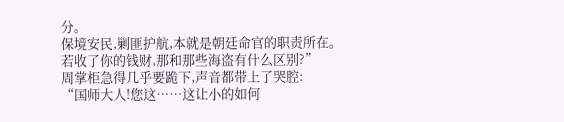分。
保境安民,剿匪护航,本就是朝廷命官的职责所在。
若收了你的钱财,那和那些海盗有什么区别?”
周掌柜急得几乎要跪下,声音都带上了哭腔:
“国师大人!您这……这让小的如何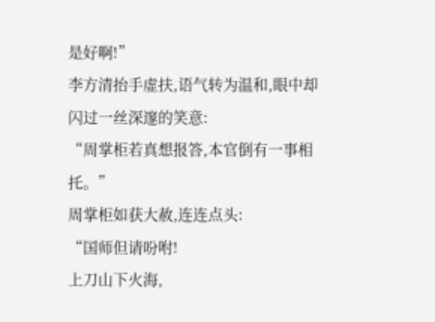是好啊!”
李方清抬手虚扶,语气转为温和,眼中却闪过一丝深邃的笑意:
“周掌柜若真想报答,本官倒有一事相托。”
周掌柜如获大赦,连连点头:
“国师但请吩咐!
上刀山下火海,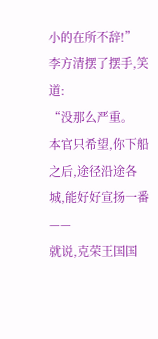小的在所不辞!”
李方清摆了摆手,笑道:
“没那么严重。
本官只希望,你下船之后,途径沿途各城,能好好宣扬一番——
就说,克荣王国国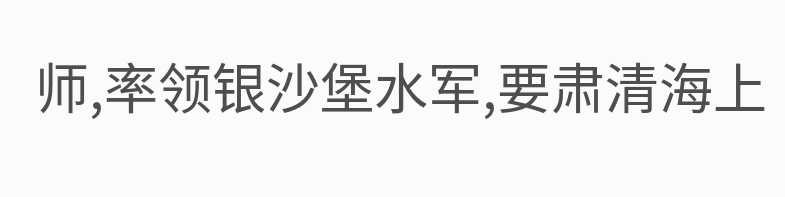师,率领银沙堡水军,要肃清海上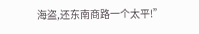海盗,还东南商路一个太平!”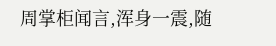周掌柜闻言,浑身一震,随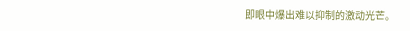即眼中爆出难以抑制的激动光芒。